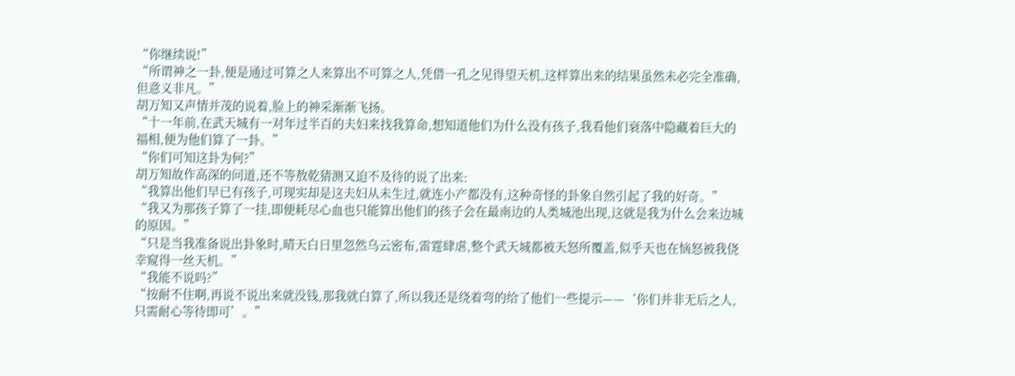“你继续说!”
“所谓神之一卦,便是通过可算之人来算出不可算之人,凭借一孔之见得望天机,这样算出来的结果虽然未必完全准确,但意义非凡。”
胡万知又声情并茂的说着,脸上的神采渐渐飞扬。
“十一年前,在武天城有一对年过半百的夫妇来找我算命,想知道他们为什么没有孩子,我看他们衰落中隐藏着巨大的福相,便为他们算了一卦。”
“你们可知这卦为何?”
胡万知故作高深的问道,还不等敖乾猜测又迫不及待的说了出来:
“我算出他们早已有孩子,可现实却是这夫妇从未生过,就连小产都没有,这种奇怪的卦象自然引起了我的好奇。”
“我又为那孩子算了一挂,即便耗尽心血也只能算出他们的孩子会在最南边的人类城池出现,这就是我为什么会来边城的原因。”
“只是当我准备说出卦象时,晴天白日里忽然乌云密布,雷霆肆虐,整个武天城都被天怒所覆盖,似乎天也在恼怒被我侥幸窥得一丝天机。”
“我能不说吗?”
“按耐不住啊,再说不说出来就没钱,那我就白算了,所以我还是绕着弯的给了他们一些提示——‘你们并非无后之人,只需耐心等待即可’。”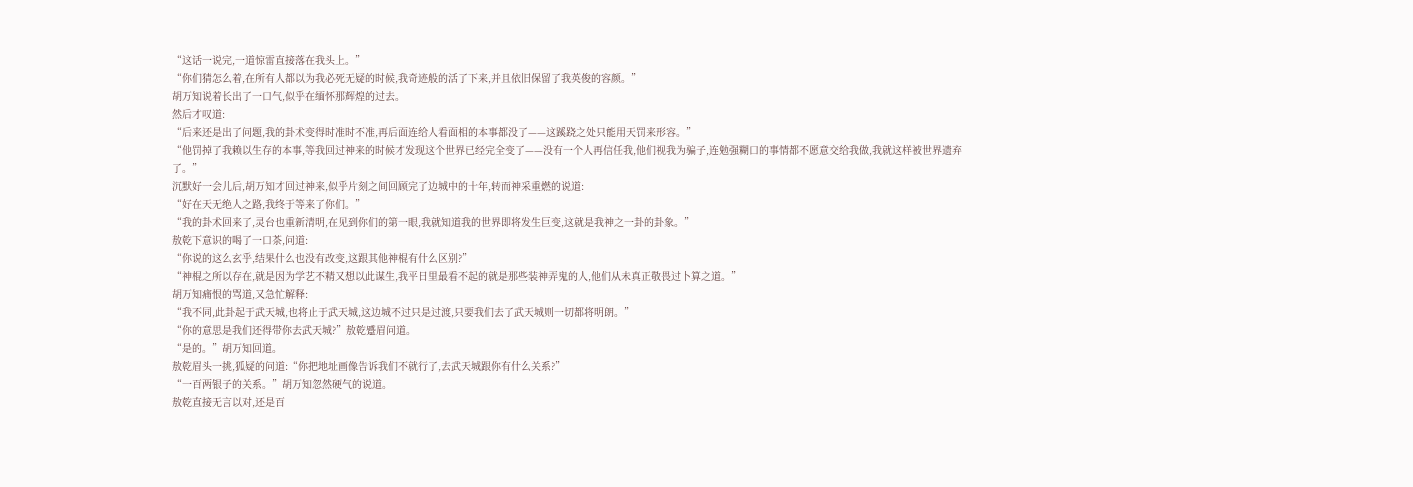“这话一说完,一道惊雷直接落在我头上。”
“你们猜怎么着,在所有人都以为我必死无疑的时候,我奇迹般的活了下来,并且依旧保留了我英俊的容颜。”
胡万知说着长出了一口气,似乎在缅怀那辉煌的过去。
然后才叹道:
“后来还是出了问题,我的卦术变得时准时不准,再后面连给人看面相的本事都没了——这蹊跷之处只能用天罚来形容。”
“他罚掉了我赖以生存的本事,等我回过神来的时候才发现这个世界已经完全变了——没有一个人再信任我,他们视我为骗子,连勉强糊口的事情都不愿意交给我做,我就这样被世界遗弃了。”
沉默好一会儿后,胡万知才回过神来,似乎片刻之间回顾完了边城中的十年,转而神采重燃的说道:
“好在天无绝人之路,我终于等来了你们。”
“我的卦术回来了,灵台也重新清明,在见到你们的第一眼,我就知道我的世界即将发生巨变,这就是我神之一卦的卦象。”
敖乾下意识的喝了一口茶,问道:
“你说的这么玄乎,结果什么也没有改变,这跟其他神棍有什么区别?”
“神棍之所以存在,就是因为学艺不精又想以此谋生,我平日里最看不起的就是那些装神弄鬼的人,他们从未真正敬畏过卜算之道。”
胡万知痛恨的骂道,又急忙解释:
“我不同,此卦起于武天城,也将止于武天城,这边城不过只是过渡,只要我们去了武天城则一切都将明朗。”
“你的意思是我们还得带你去武天城?”敖乾蹙眉问道。
“是的。”胡万知回道。
敖乾眉头一挑,狐疑的问道:“你把地址画像告诉我们不就行了,去武天城跟你有什么关系?”
“一百两银子的关系。”胡万知忽然硬气的说道。
敖乾直接无言以对,还是百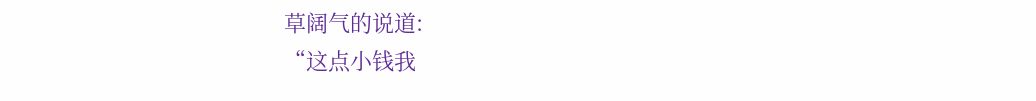草阔气的说道:
“这点小钱我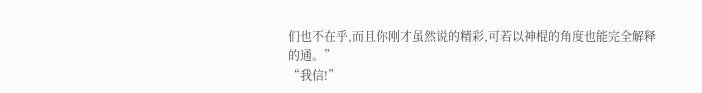们也不在乎,而且你刚才虽然说的精彩,可若以神棍的角度也能完全解释的通。”
“我信!”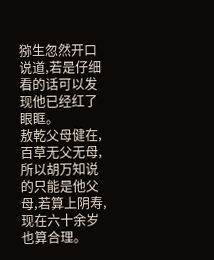猕生忽然开口说道,若是仔细看的话可以发现他已经红了眼眶。
敖乾父母健在,百草无父无母,所以胡万知说的只能是他父母,若算上阴寿,现在六十余岁也算合理。